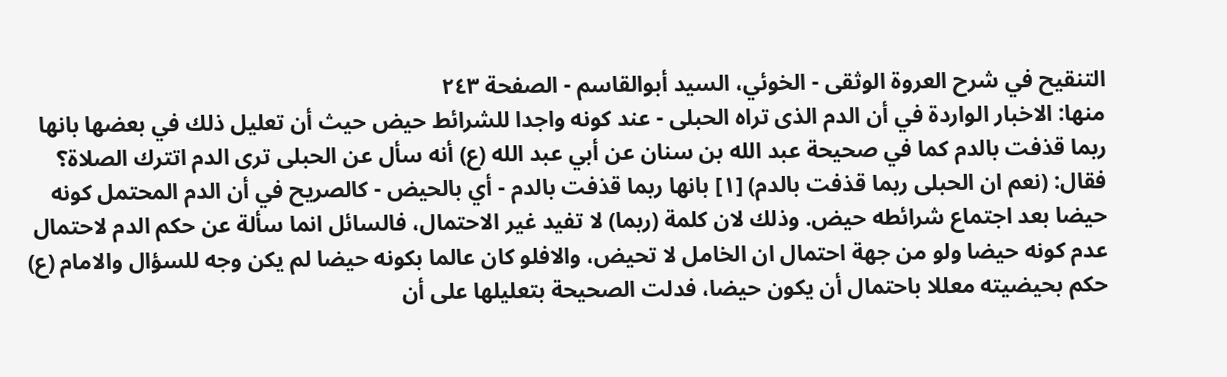التنقيح في شرح العروة الوثقى - الخوئي، السيد أبوالقاسم - الصفحة ٢٤٣
منها: الاخبار الواردة في أن الدم الذى تراه الحبلى - عند كونه واجدا للشرائط حيض حيث أن تعليل ذلك في بعضها بانها ربما قذفت بالدم كما في صحيحة عبد الله بن سنان عن أبي عبد الله (ع) أنه سأل عن الحبلى ترى الدم اتترك الصلاة؟ فقال: (نعم ان الحبلى ربما قذفت بالدم) [١] بانها ربما قذفت بالدم - أي بالحيض - كالصريح في أن الدم المحتمل كونه حيضا بعد اجتماع شرائطه حيض. وذلك لان كلمة (ربما) لا تفيد غير الاحتمال، فالسائل انما سألة عن حكم الدم لاحتمال عدم كونه حيضا ولو من جهة احتمال ان الخامل لا تحيض، والافلو كان عالما بكونه حيضا لم يكن وجه للسؤال والامام (ع) حكم بحيضيته معللا باحتمال أن يكون حيضا، فدلت الصحيحة بتعليلها على أن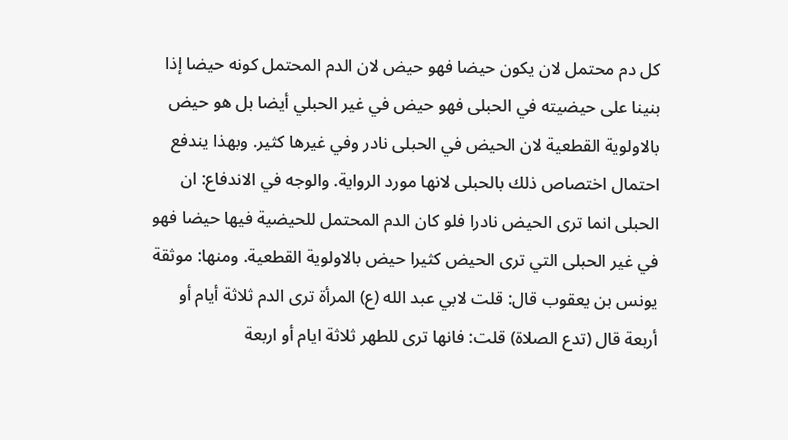كل دم محتمل لان يكون حيضا فهو حيض لان الدم المحتمل كونه حيضا إذا بنينا على حيضيته في الحبلى فهو حيض في غير الحبلي أيضا بل هو حيض بالاولوية القطعية لان الحيض في الحبلى نادر وفي غيرها كثير. وبهذا يندفع احتمال اختصاص ذلك بالحبلى لانها مورد الرواية. والوجه في الاندفاع: ان الحبلى انما ترى الحيض نادرا فلو كان الدم المحتمل للحيضية فيها حيضا فهو في غير الحبلى التي ترى الحيض كثيرا حيض بالاولوية القطعية. ومنها: موثقة يونس بن يعقوب قال: قلت لابي عبد الله (ع) المرأة ترى الدم ثلاثة أيام أو أربعة قال (تدع الصلاة) قلت: فانها ترى للطهر ثلاثة ايام أو اربعة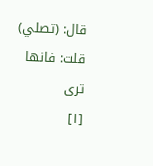قال: (تصلي) قلت: فانها ترى
[١]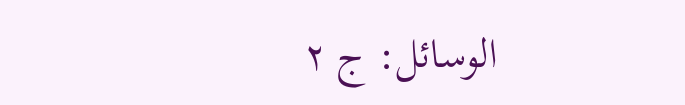الوسائل: ج ٢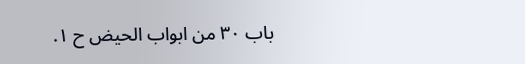باب ٣٠ من ابواب الحيض ح ١.